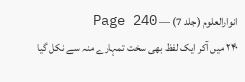انوارالعلوم (جلد 7) — Page 240
۲۴۰ میں آکر ایک لفظ بھی سخت تمہارے منہ سے نکل گیا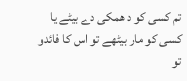تم کسی کو د ھمکی دے بیٹے یا کسی کو مار بیٹھے تو اس کا فائدو تو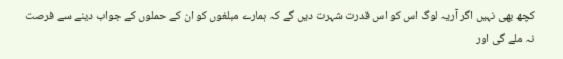کچھ بھی نہیں اگر آریہ لوگ اس کو اس قدرت شہرت دیں گے کہ ہمارے مبلغوں کو ان کے حملوں کے جواب دینے سے فرصت نہ ملے گی اور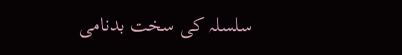سلسلہ کی سخت بدنامی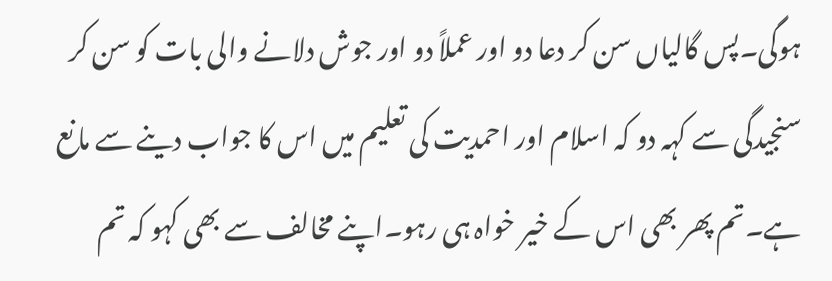ہوگی۔پس گالیاں سن کر دعا دو اور عملاً دو اور جوش دلانے والی بات کو سن کر سنجیدگی سے کہہ دو کہ اسلام اور احمدیت کی تعلیم میں اس کا جواب دینے سے مانع ہے۔تم پھر بھی اس کے خیر خواہ ہی رہو۔اپنے مخالف سے بھی کہو کہ تم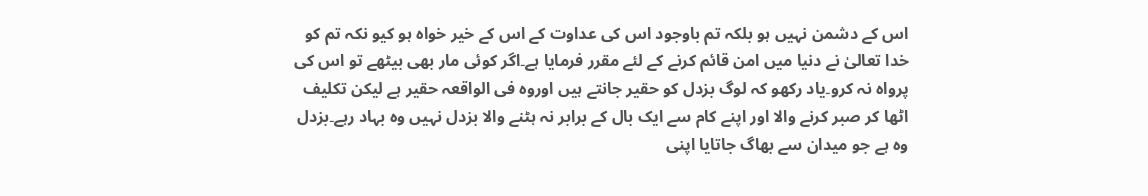اس کے دشمن نہیں ہو بلکہ تم باوجود اس کی عداوت کے اس کے خیر خواه ہو کیو نکہ تم کو خدا تعالیٰ نے دنیا میں امن قائم کرنے کے لئے مقرر فرمایا ہے۔اگر کوئی مار بھی بیٹھے تو اس کی پرواہ نہ کرو۔یاد رکھو کہ لوگ بزدل کو حقیر جانتے ہیں اوروہ فی الواقعہ حقیر ہے لیکن تکلیف اٹھا کر صبر کرنے والا اور اپنے کام سے ایک بال کے برابر نہ ہٹنے والا بزدل نہیں وہ بہاد رہے۔بزدل وہ ہے جو میدان سے بھاگ جاتایا اپنی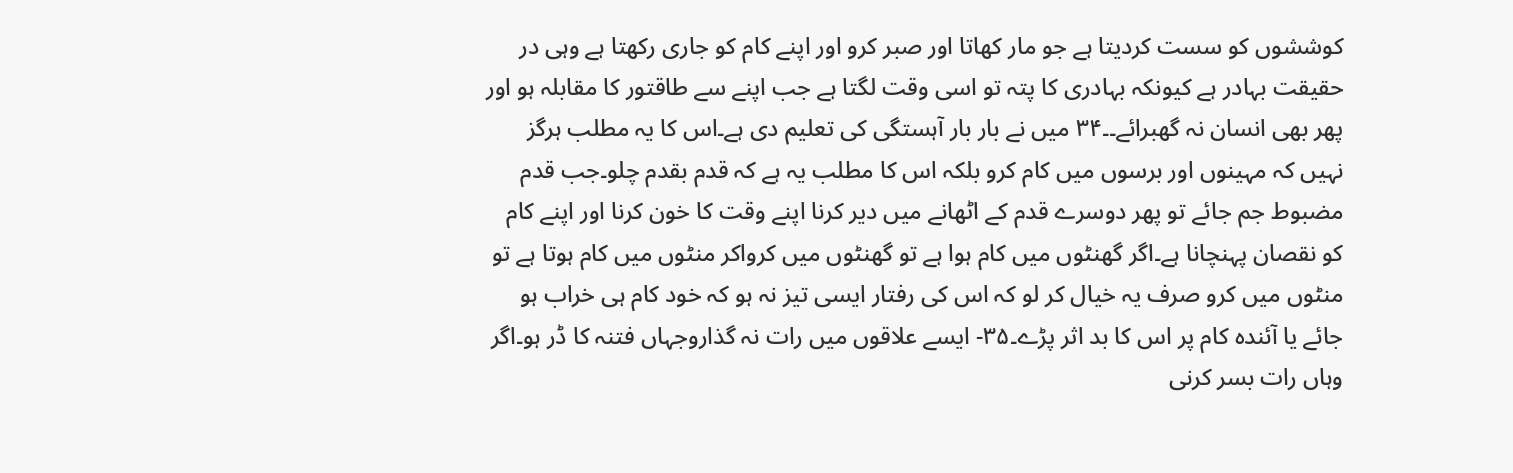کوششوں کو سست کردیتا ہے جو مار کھاتا اور صبر کرو اور اپنے کام کو جاری رکھتا ہے وہی در حقیقت بہادر ہے کیونکہ بہادری کا پتہ تو اسی وقت لگتا ہے جب اپنے سے طاقتور کا مقابلہ ہو اور پھر بھی انسان نہ گھبرائے۔۔۳۴ میں نے بار بار آہستگی کی تعلیم دی ہے۔اس کا یہ مطلب ہرگز نہیں کہ مہینوں اور برسوں میں کام کرو بلکہ اس کا مطلب یہ ہے کہ قدم بقدم چلو۔جب قدم مضبوط جم جائے تو پھر دوسرے قدم کے اٹھانے میں دیر کرنا اپنے وقت کا خون کرنا اور اپنے کام کو نقصان پہنچانا ہے۔اگر گھنٹوں میں کام ہوا ہے تو گھنٹوں میں کرواکر منٹوں میں کام ہوتا ہے تو منٹوں میں کرو صرف یہ خیال کر لو کہ اس کی رفتار ایسی تیز نہ ہو کہ خود کام ہی خراب ہو جائے یا آئندہ کام پر اس کا بد اثر پڑے۔۳۵- ایسے علاقوں میں رات نہ گذاروجہاں فتنہ کا ڈر ہو۔اگر وہاں رات بسر کرنی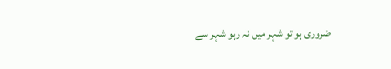ضروری ہو تو شہر میں نہ رہو شہر سے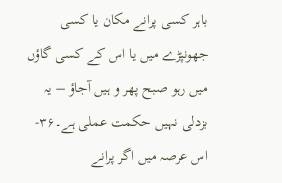باہر کسی پرانے مکان یا کسی جھونپڑے میں یا اس کے کسی گاؤں میں رہو صبح پھر و ہیں آجاؤ – یہ بزدلی نہیں حکمت عملی ہے۔۳۶-اس عرصہ میں اگر پرانے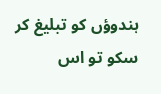ہندوؤں کو تبلیغ کر سکو تو اس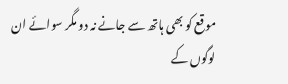موقع کو بھی ہاتھ سے جانے نہ دو مگر سوائے ان لوگوں کے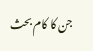جن کا کام بحث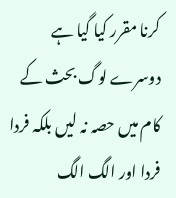کرنا مقرر کیا گیا ہے دوسرے لوگ بحث کے کام میں حصہ نہ لیں بلکہ فردا فردا اور الگ الگ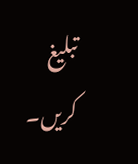تبلیغ کریں۔